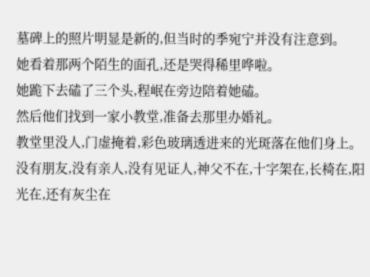墓碑上的照片明显是新的,但当时的季宛宁并没有注意到。
她看着那两个陌生的面孔,还是哭得稀里哗啦。
她跪下去磕了三个头,程岷在旁边陪着她磕。
然后他们找到一家小教堂,准备去那里办婚礼。
教堂里没人,门虚掩着,彩色玻璃透进来的光斑落在他们身上。
没有朋友,没有亲人,没有见证人,神父不在,十字架在,长椅在,阳光在,还有灰尘在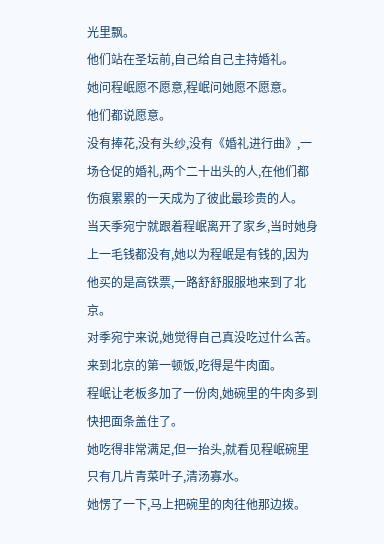光里飘。
他们站在圣坛前,自己给自己主持婚礼。
她问程岷愿不愿意,程岷问她愿不愿意。
他们都说愿意。
没有捧花,没有头纱,没有《婚礼进行曲》,一场仓促的婚礼,两个二十出头的人,在他们都伤痕累累的一天成为了彼此最珍贵的人。
当天季宛宁就跟着程岷离开了家乡,当时她身上一毛钱都没有,她以为程岷是有钱的,因为他买的是高铁票,一路舒舒服服地来到了北京。
对季宛宁来说,她觉得自己真没吃过什么苦。
来到北京的第一顿饭,吃得是牛肉面。
程岷让老板多加了一份肉,她碗里的牛肉多到快把面条盖住了。
她吃得非常满足,但一抬头,就看见程岷碗里只有几片青菜叶子,清汤寡水。
她愣了一下,马上把碗里的肉往他那边拨。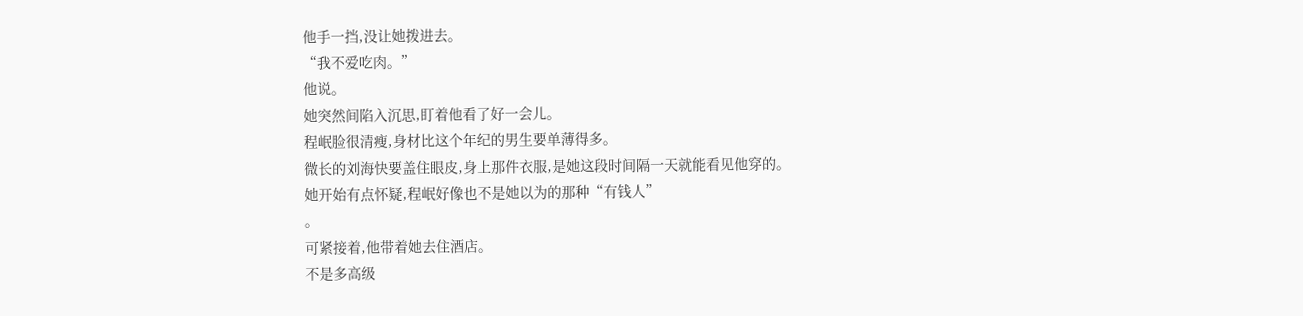他手一挡,没让她拨进去。
“我不爱吃肉。”
他说。
她突然间陷入沉思,盯着他看了好一会儿。
程岷脸很清瘦,身材比这个年纪的男生要单薄得多。
微长的刘海快要盖住眼皮,身上那件衣服,是她这段时间隔一天就能看见他穿的。
她开始有点怀疑,程岷好像也不是她以为的那种“有钱人”
。
可紧接着,他带着她去住酒店。
不是多高级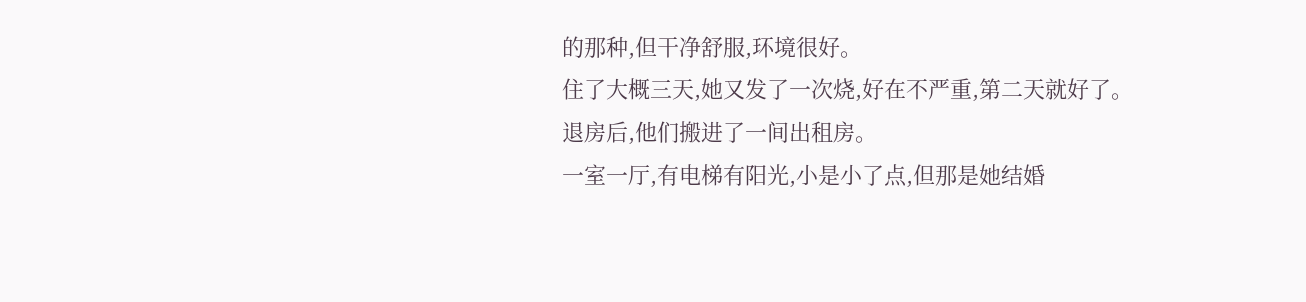的那种,但干净舒服,环境很好。
住了大概三天,她又发了一次烧,好在不严重,第二天就好了。
退房后,他们搬进了一间出租房。
一室一厅,有电梯有阳光,小是小了点,但那是她结婚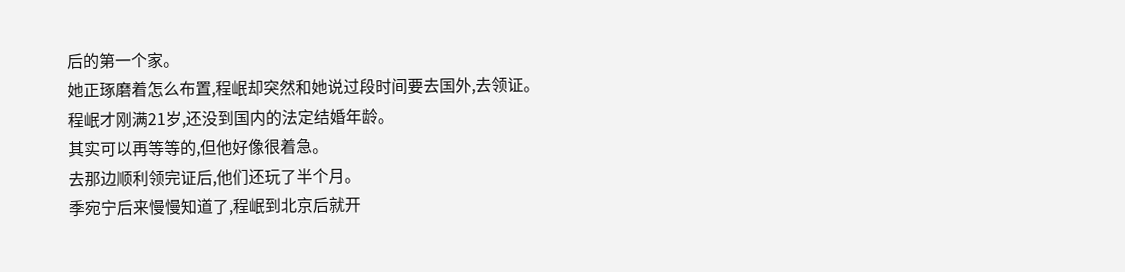后的第一个家。
她正琢磨着怎么布置,程岷却突然和她说过段时间要去国外,去领证。
程岷才刚满21岁,还没到国内的法定结婚年龄。
其实可以再等等的,但他好像很着急。
去那边顺利领完证后,他们还玩了半个月。
季宛宁后来慢慢知道了,程岷到北京后就开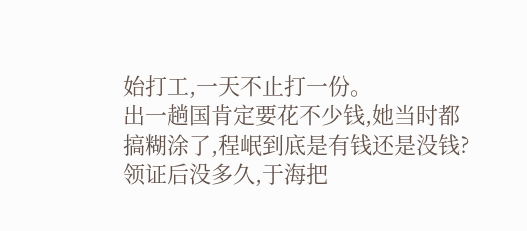始打工,一天不止打一份。
出一趟国肯定要花不少钱,她当时都搞糊涂了,程岷到底是有钱还是没钱?
领证后没多久,于海把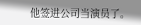他签进公司当演员了。